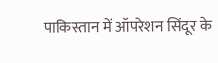पाकिस्तान में ऑपरेशन सिंदूर के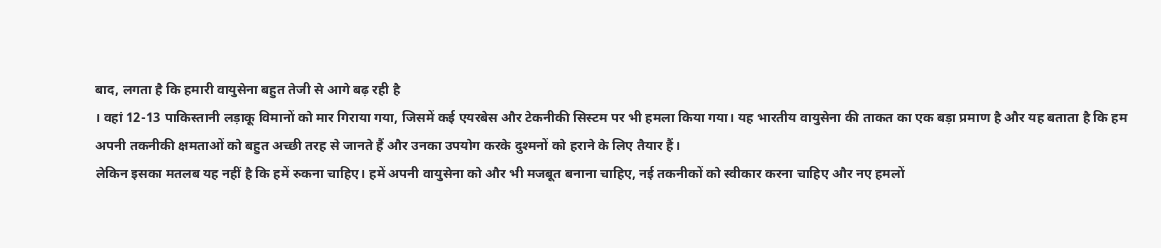बाद, लगता है कि हमारी वायुसेना बहुत तेजी से आगे बढ़ रही है
। वहां 12-13 पाकिस्तानी लड़ाकू विमानों को मार गिराया गया, जिसमें कई एयरबेस और टेकनीकी सिस्टम पर भी हमला किया गया। यह भारतीय वायुसेना की ताकत का एक बड़ा प्रमाण है और यह बताता है कि हम अपनी तकनीकी क्षमताओं को बहुत अच्छी तरह से जानते हैं और उनका उपयोग करके दुश्मनों को हराने के लिए तैयार हैं।
लेकिन इसका मतलब यह नहीं है कि हमें रुकना चाहिए। हमें अपनी वायुसेना को और भी मजबूत बनाना चाहिए, नई तकनीकों को स्वीकार करना चाहिए और नए हमलों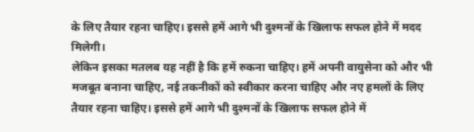के लिए तैयार रहना चाहिए। इससे हमें आगे भी दुश्मनों के खिलाफ सफल होने में मदद मिलेगी।
लेकिन इसका मतलब यह नहीं है कि हमें रुकना चाहिए। हमें अपनी वायुसेना को और भी मजबूत बनाना चाहिए, नई तकनीकों को स्वीकार करना चाहिए और नए हमलों के लिए तैयार रहना चाहिए। इससे हमें आगे भी दुश्मनों के खिलाफ सफल होने में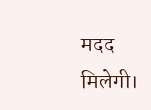मदद मिलेगी।